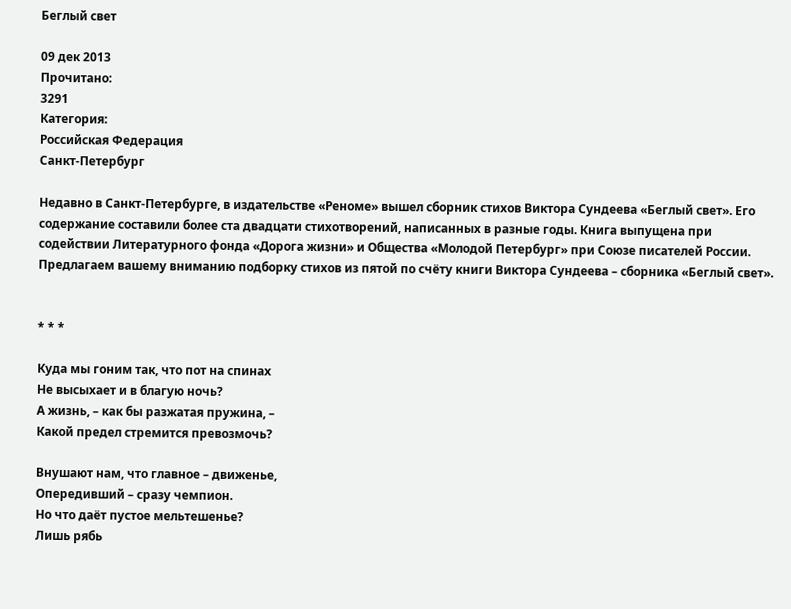Беглый свет

09 дек 2013
Прочитано:
3291
Категория:
Российская Федерация
Санкт-Петербург

Недавно в Санкт-Петербурге, в издательстве «Реноме» вышел сборник стихов Виктора Сундеева «Беглый свет». Его содержание составили более ста двадцати стихотворений, написанных в разные годы. Книга выпущена при содействии Литературного фонда «Дорога жизни» и Общества «Молодой Петербург» при Союзе писателей России. Предлагаем вашему вниманию подборку стихов из пятой по счёту книги Виктора Сундеева – сборника «Беглый свет».


* * *

Куда мы гоним так, что пот на спинах
Не высыхает и в благую ночь?
А жизнь, – как бы разжатая пружина, –
Какой предел стремится превозмочь?

Внушают нам, что главное – движенье,
Опередивший – сразу чемпион.
Но что даёт пустое мельтешенье?
Лишь рябь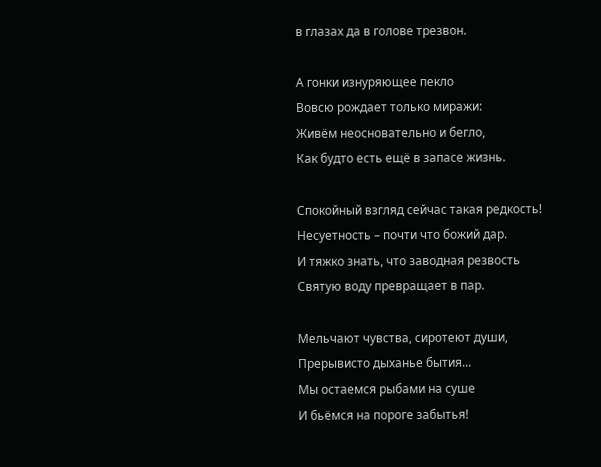в глазах да в голове трезвон.

А гонки изнуряющее пекло
Вовсю рождает только миражи:
Живём неосновательно и бегло,
Как будто есть ещё в запасе жизнь.

Спокойный взгляд сейчас такая редкость!
Несуетность – почти что божий дар.
И тяжко знать, что заводная резвость
Святую воду превращает в пар.

Мельчают чувства, сиротеют души,
Прерывисто дыханье бытия...
Мы остаемся рыбами на суше
И бьёмся на пороге забытья!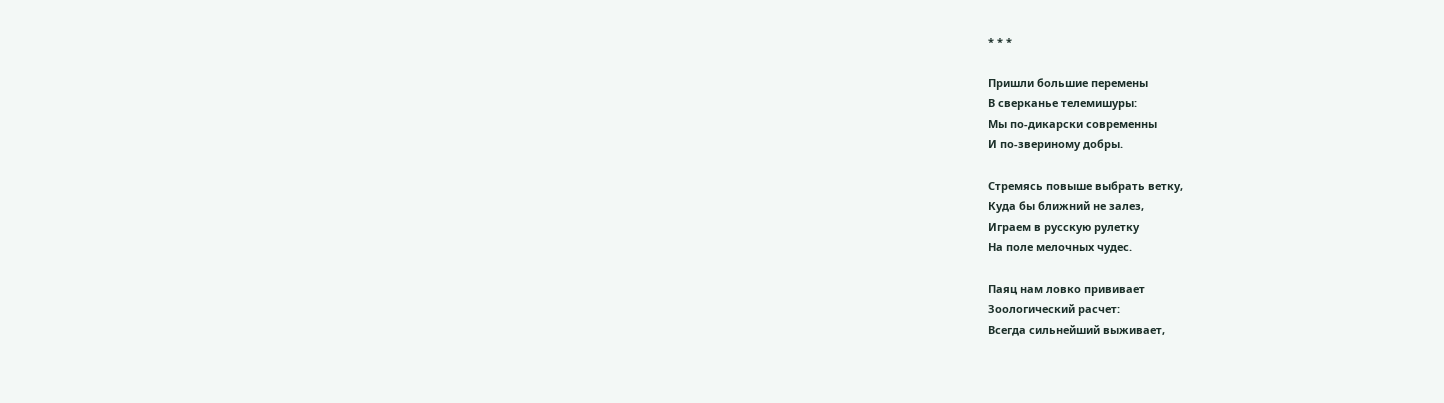* * *

Пришли большие перемены
В сверканье телемишуры:
Мы по-дикарски современны
И по-звериному добры.

Стремясь повыше выбрать ветку,
Куда бы ближний не залез,
Играем в русскую рулетку
На поле мелочных чудес.

Паяц нам ловко прививает
Зоологический расчет:
Всегда сильнейший выживает,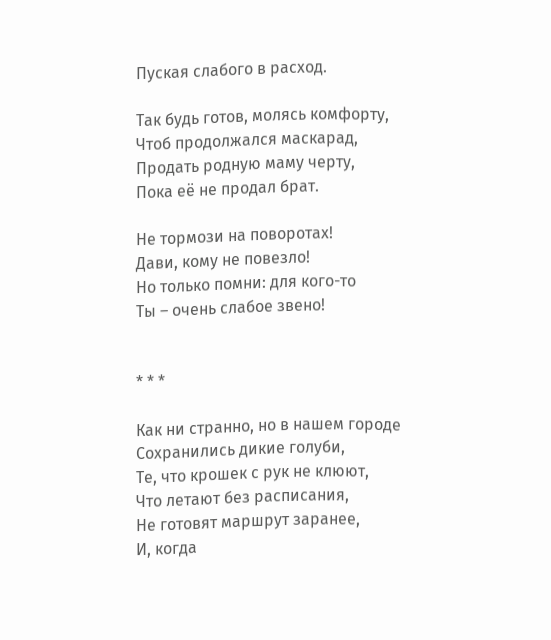Пуская слабого в расход.

Так будь готов, молясь комфорту,
Чтоб продолжался маскарад,
Продать родную маму черту,
Пока её не продал брат.

Не тормози на поворотах!
Дави, кому не повезло!
Но только помни: для кого-то
Ты – очень слабое звено!


* * *

Как ни странно, но в нашем городе
Сохранились дикие голуби,
Те, что крошек с рук не клюют,
Что летают без расписания,
Не готовят маршрут заранее,
И, когда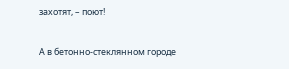захотят, – поют!

А в бетонно-стеклянном городе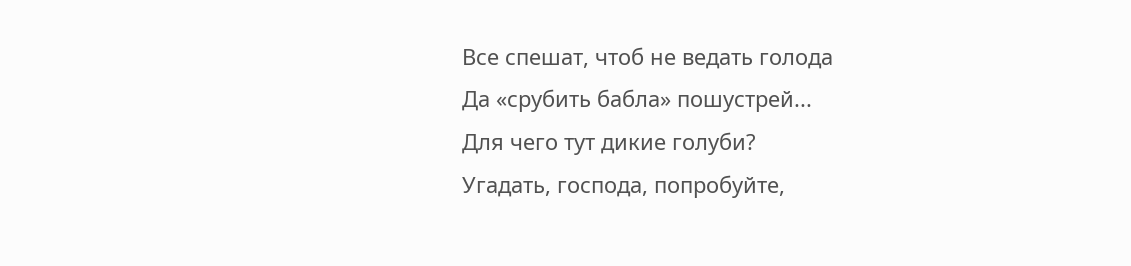Все спешат, чтоб не ведать голода
Да «срубить бабла» пошустрей...
Для чего тут дикие голуби?
Угадать, господа, попробуйте,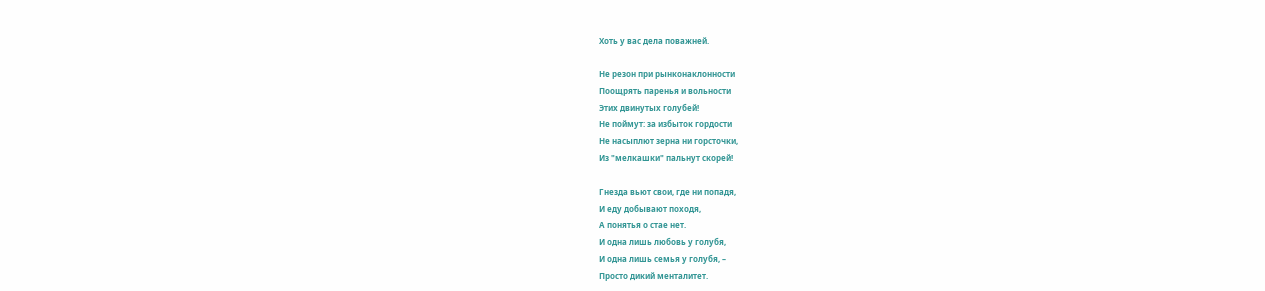Хоть у вас дела поважней.

Не резон при рынконаклонности
Поощрять паренья и вольности
Этих двинутых голубей!
Не поймут: за избыток гордости
Не насыплют зерна ни горсточки,
Из "мелкашки" пальнут скорей!

Гнезда вьют свои, где ни попадя,
И еду добывают походя,
А понятья о стае нет.
И одна лишь любовь у голубя,
И одна лишь семья у голубя, –
Просто дикий менталитет.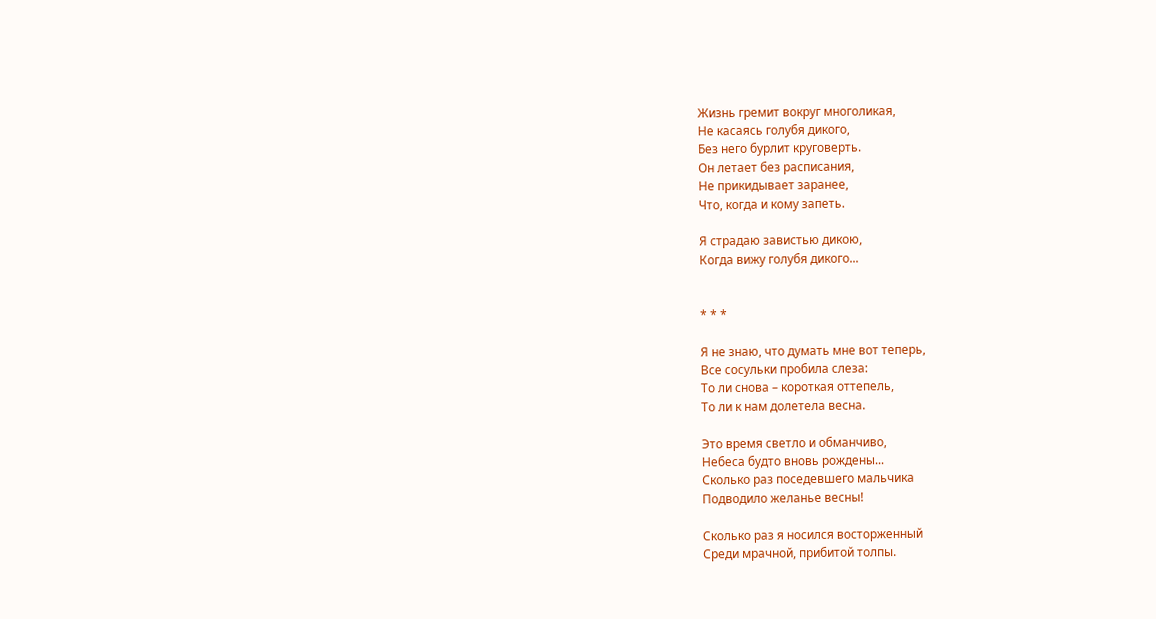Жизнь гремит вокруг многоликая,
Не касаясь голубя дикого,
Без него бурлит круговерть.
Он летает без расписания,
Не прикидывает заранее,
Что, когда и кому запеть.

Я страдаю завистью дикою,
Когда вижу голубя дикого...


* * *

Я не знаю, что думать мне вот теперь,
Все сосульки пробила слеза:
То ли снова – короткая оттепель,
То ли к нам долетела весна.

Это время светло и обманчиво,
Небеса будто вновь рождены...
Сколько раз поседевшего мальчика
Подводило желанье весны!

Сколько раз я носился восторженный
Среди мрачной, прибитой толпы.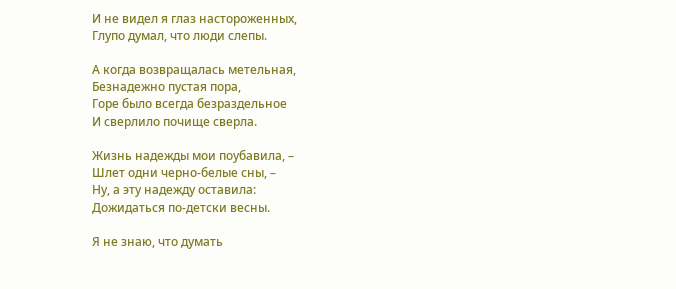И не видел я глаз настороженных,
Глупо думал, что люди слепы.

А когда возвращалась метельная,
Безнадежно пустая пора,
Горе было всегда безраздельное
И сверлило почище сверла.

Жизнь надежды мои поубавила, –
Шлет одни черно-белые сны, –
Ну, а эту надежду оставила:
Дожидаться по-детски весны.

Я не знаю, что думать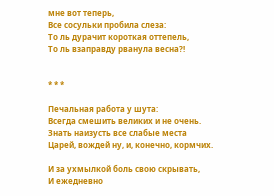мне вот теперь,
Все сосульки пробила слеза:
То ль дурачит короткая оттепель,
То ль взаправду рванула весна?!


* * *

Печальная работа у шута:
Всегда смешить великих и не очень.
Знать наизусть все слабые места
Царей, вождей ну, и, конечно, кормчих.

И за ухмылкой боль свою скрывать,
И ежедневно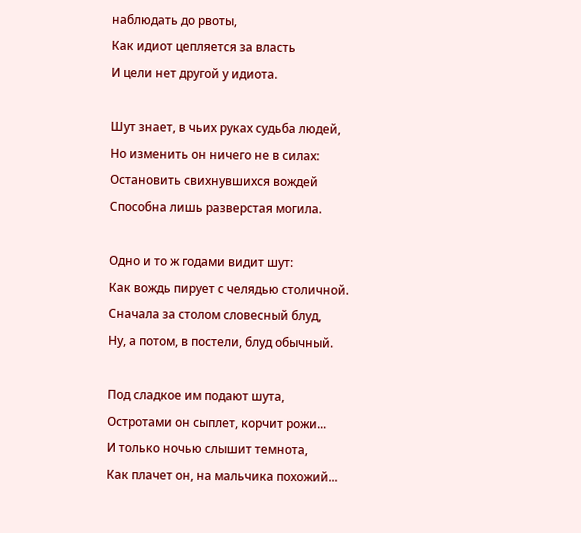наблюдать до рвоты,
Как идиот цепляется за власть
И цели нет другой у идиота.

Шут знает, в чьих руках судьба людей,
Но изменить он ничего не в силах:
Остановить свихнувшихся вождей
Способна лишь разверстая могила.

Одно и то ж годами видит шут:
Как вождь пирует с челядью столичной.
Сначала за столом словесный блуд,
Ну, а потом, в постели, блуд обычный.

Под сладкое им подают шута,
Остротами он сыплет, корчит рожи...
И только ночью слышит темнота,
Как плачет он, на мальчика похожий...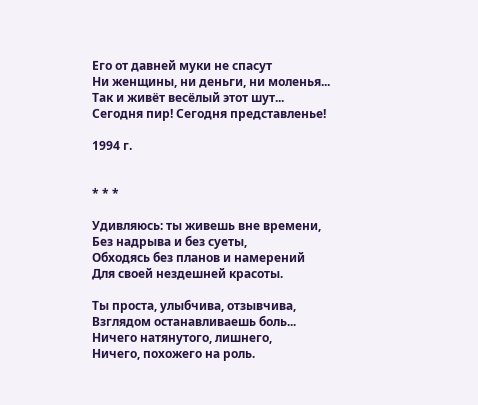Его от давней муки не спасут
Ни женщины, ни деньги, ни моленья...
Так и живёт весёлый этот шут...
Сегодня пир! Сегодня представленье!

1994 г.


* * *

Удивляюсь: ты живешь вне времени,
Без надрыва и без суеты,
Обходясь без планов и намерений
Для своей нездешней красоты.

Ты проста, улыбчива, отзывчива,
Взглядом останавливаешь боль...
Ничего натянутого, лишнего,
Ничего, похожего на роль.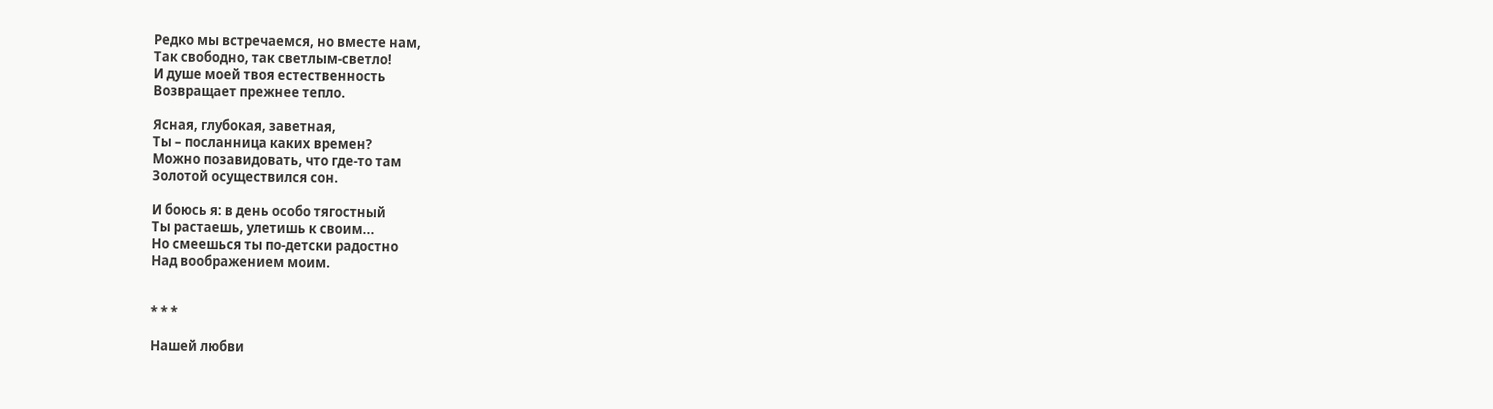Редко мы встречаемся, но вместе нам,
Так свободно, так светлым-светло!
И душе моей твоя естественность
Возвращает прежнее тепло.

Ясная, глубокая, заветная,
Ты – посланница каких времен?
Можно позавидовать, что где-то там
Золотой осуществился сон.

И боюсь я: в день особо тягостный
Ты растаешь, улетишь к своим...
Но смеешься ты по-детски радостно
Над воображением моим.


* * *

Нашей любви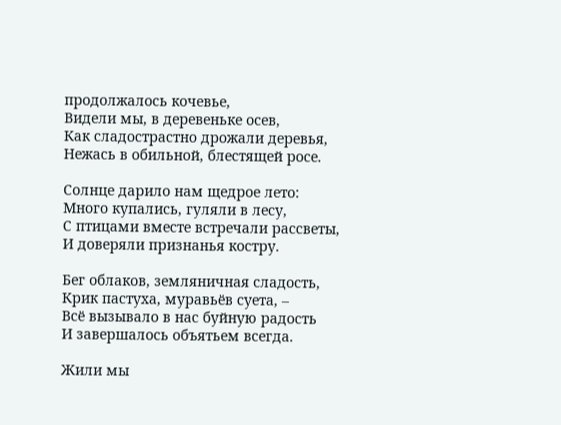продолжалось кочевье,
Видели мы, в деревеньке осев,
Как сладострастно дрожали деревья,
Нежась в обильной, блестящей росе.

Солнце дарило нам щедрое лето:
Много купались, гуляли в лесу,
С птицами вместе встречали рассветы,
И доверяли признанья костру.

Бег облаков, земляничная сладость,
Крик пастуха, муравьёв суета, –
Всё вызывало в нас буйную радость
И завершалось объятьем всегда.

Жили мы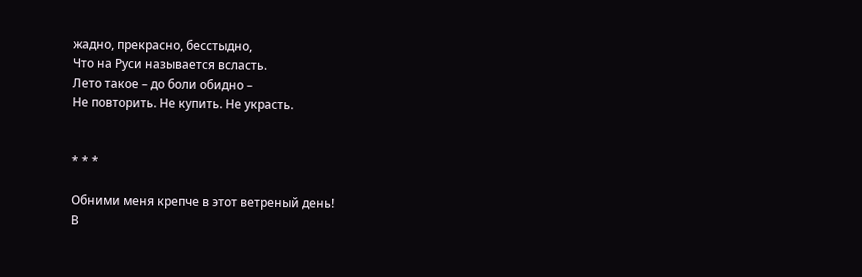жадно, прекрасно, бесстыдно,
Что на Руси называется всласть.
Лето такое – до боли обидно –
Не повторить. Не купить. Не украсть.


* * *

Обними меня крепче в этот ветреный день!
В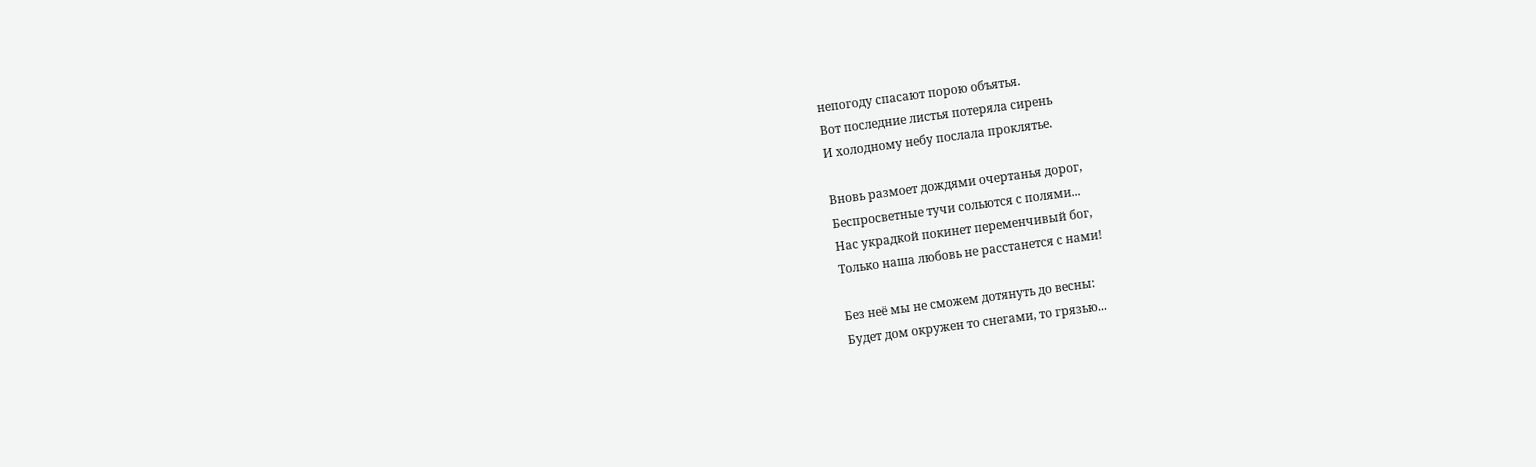непогоду спасают порою объятья.
Вот последние листья потеряла сирень
И холодному небу послала проклятье.

Вновь размоет дождями очертанья дорог,
Беспросветные тучи сольются с полями...
Нас украдкой покинет переменчивый бог,
Только наша любовь не расстанется с нами!

Без неё мы не сможем дотянуть до весны:
Будет дом окружен то снегами, то грязью...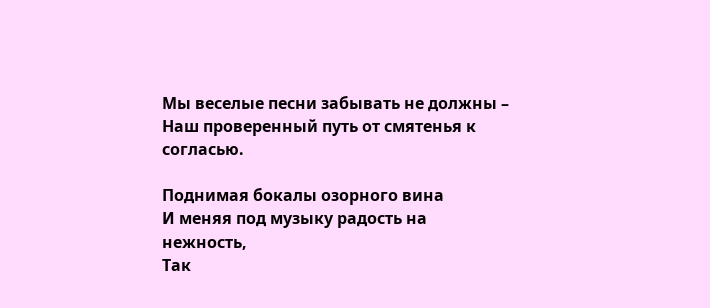Мы веселые песни забывать не должны –
Наш проверенный путь от смятенья к согласью.

Поднимая бокалы озорного вина
И меняя под музыку радость на нежность,
Так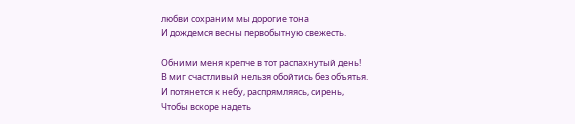любви сохраним мы дорогие тона
И дождемся весны первобытную свежесть.

Обними меня крепче в тот распахнутый день!
В миг счастливый нельзя обойтись без объятья.
И потянется к небу, распрямляясь, сирень,
Чтобы вскоре надеть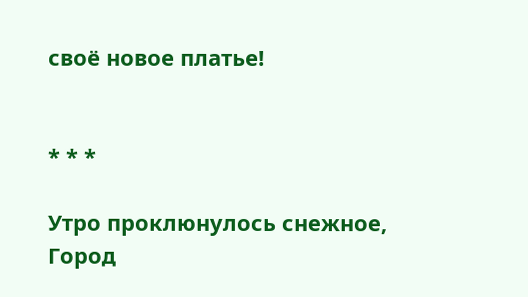своё новое платье!


* * *

Утро проклюнулось снежное,
Город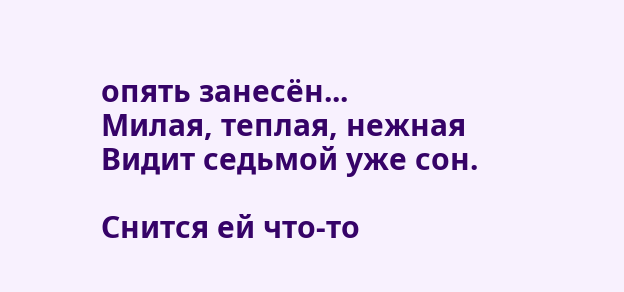опять занесён...
Милая, теплая, нежная
Видит седьмой уже сон.

Снится ей что-то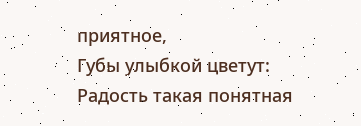приятное,
Губы улыбкой цветут:
Радость такая понятная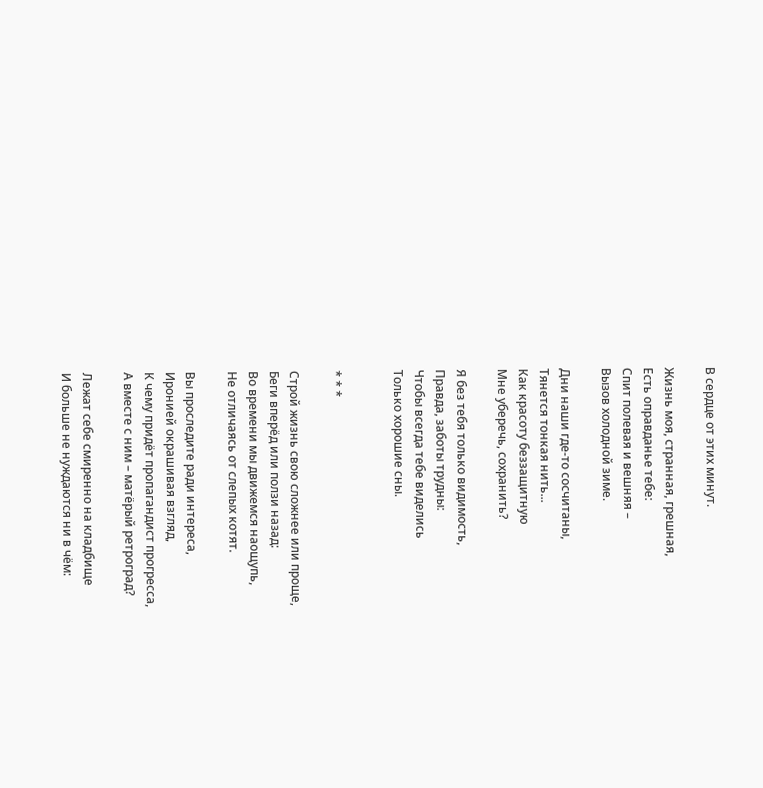В сердце от этих минут.

Жизнь моя, странная, грешная,
Есть оправданье тебе:
Спит полевая и вешняя –
Вызов холодной зиме.

Дни наши где-то сосчитаны,
Тянется тонкая нить...
Как красоту беззащитную
Мне уберечь, сохранить?

Я без тебя только видимость,
Правда, заботы трудны:
Чтобы всегда тебе виделись
Только хорошие сны.


* * *

Строй жизнь свою сложнее или проще,
Беги вперёд или ползи назад:
Во времени мы движемся наощупь,
Не отличаясь от слепых котят.

Вы проследите ради интереса,
Иронией окрашивая взгляд,
К чему придёт пропагандист прогресса,
А вместе с ним – матёрый ретроград?

Лежат себе смиренно на кладбище
И больше не нуждаются ни в чём: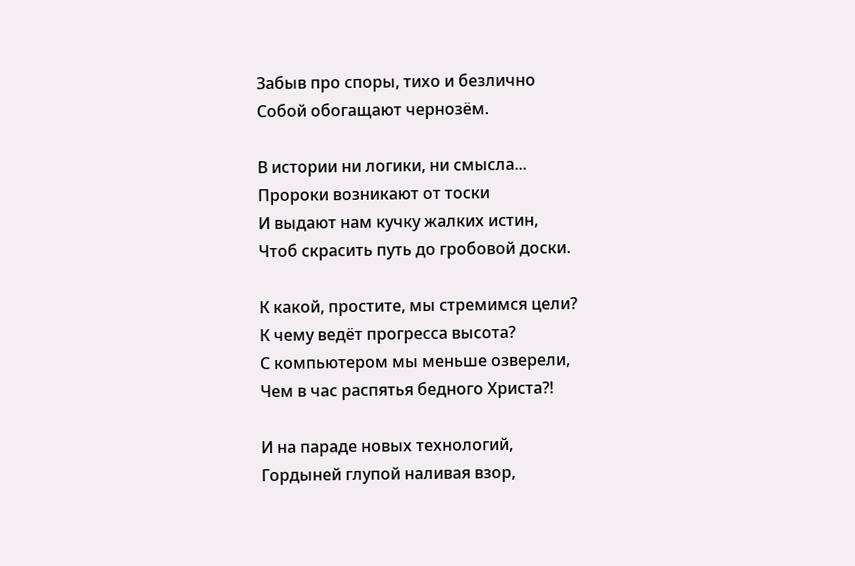Забыв про споры, тихо и безлично
Собой обогащают чернозём.

В истории ни логики, ни смысла...
Пророки возникают от тоски
И выдают нам кучку жалких истин,
Чтоб скрасить путь до гробовой доски.

К какой, простите, мы стремимся цели?
К чему ведёт прогресса высота?
С компьютером мы меньше озверели,
Чем в час распятья бедного Христа?!

И на параде новых технологий,
Гордыней глупой наливая взор,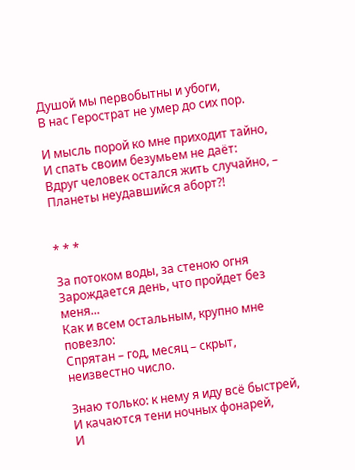Душой мы первобытны и убоги,
В нас Герострат не умер до сих пор.

И мысль порой ко мне приходит тайно,
И спать своим безумьем не даёт:
Вдруг человек остался жить случайно, –
Планеты неудавшийся аборт?!


* * *

За потоком воды, за стеною огня
Зарождается день, что пройдет без меня...
Как и всем остальным, крупно мне повезло:
Спрятан – год, месяц – скрыт, неизвестно число.

Знаю только: к нему я иду всё быстрей,
И качаются тени ночных фонарей,
И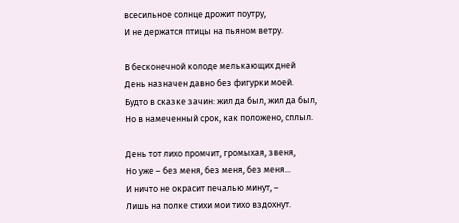всесильное солнце дрожит поутру,
И не держатся птицы на пьяном ветру.

В бесконечной колоде мелькающих дней
День назначен давно без фигурки моей.
Будто в сказке зачин: жил да был, жил да был,
Но в намеченный срок, как положено, сплыл.

День тот лихо промчит, громыхая, звеня,
Но уже – без меня, без меня, без меня...
И ничто не окрасит печалью минут, –
Лишь на полке стихи мои тихо вздохнут.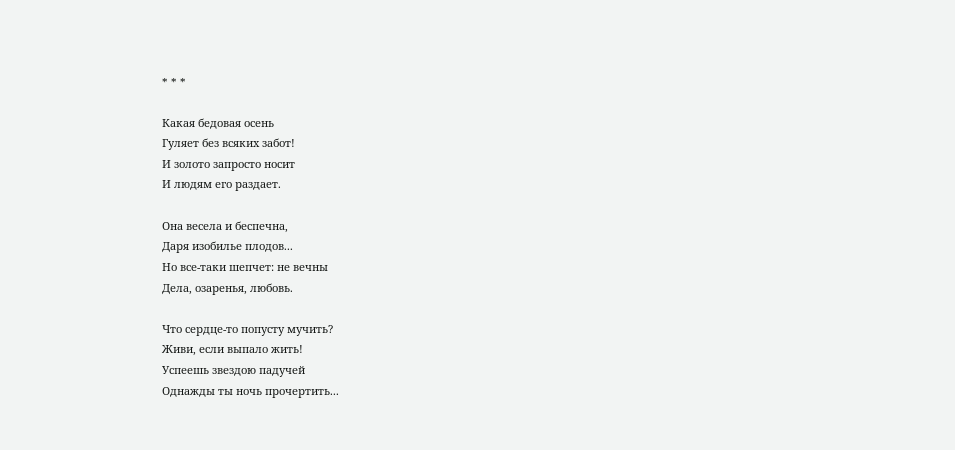* * *

Какая бедовая осень
Гуляет без всяких забот!
И золото запросто носит
И людям его раздает.

Она весела и беспечна,
Даря изобилье плодов...
Но все-таки шепчет: не вечны
Дела, озаренья, любовь.

Что сердце-то попусту мучить?
Живи, если выпало жить!
Успеешь звездою падучей
Однажды ты ночь прочертить...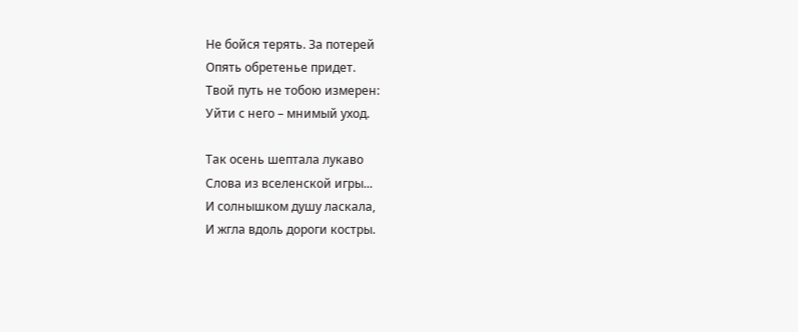Не бойся терять. За потерей
Опять обретенье придет.
Твой путь не тобою измерен:
Уйти с него – мнимый уход.

Так осень шептала лукаво
Слова из вселенской игры...
И солнышком душу ласкала,
И жгла вдоль дороги костры.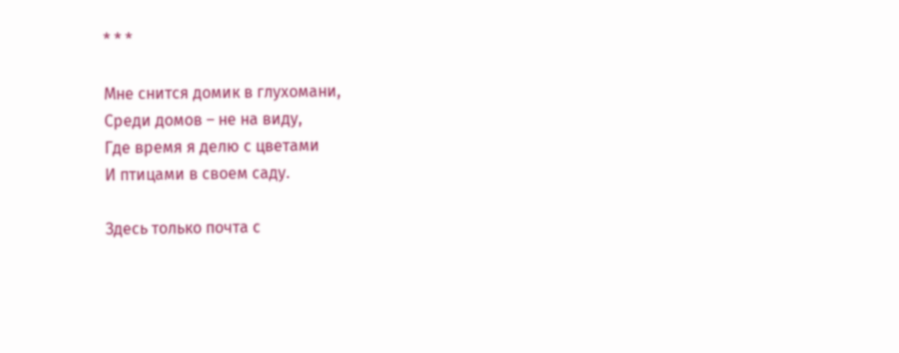* * *

Мне снится домик в глухомани,
Среди домов – не на виду,
Где время я делю с цветами
И птицами в своем саду.

Здесь только почта с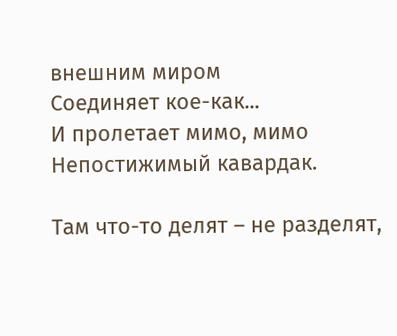внешним миром
Соединяет кое-как...
И пролетает мимо, мимо
Непостижимый кавардак.

Там что-то делят – не разделят,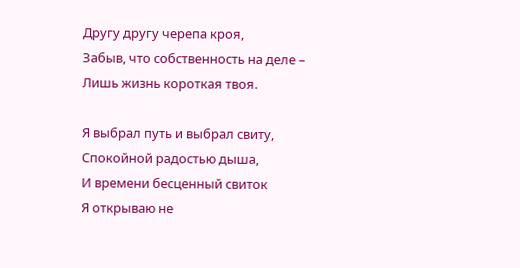Другу другу черепа кроя,
Забыв, что собственность на деле –
Лишь жизнь короткая твоя.

Я выбрал путь и выбрал свиту,
Спокойной радостью дыша,
И времени бесценный свиток
Я открываю не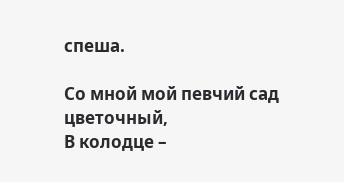спеша.

Со мной мой певчий сад цветочный,
В колодце –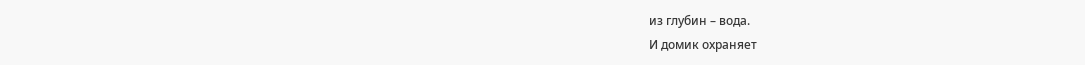из глубин – вода.
И домик охраняет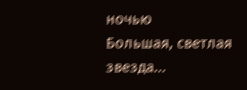ночью
Большая, светлая звезда...